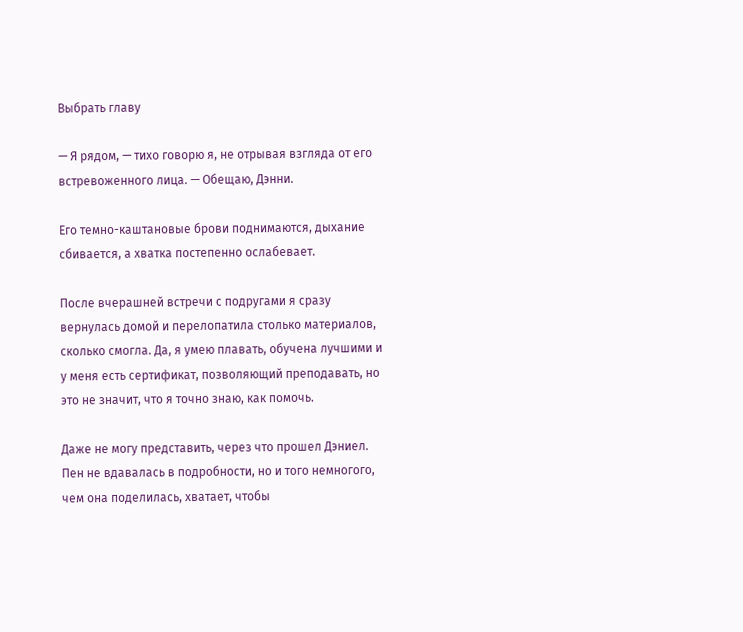Выбрать главу

— Я рядом, — тихо говорю я, не отрывая взгляда от его встревоженного лица. — Обещаю, Дэнни.

Его темно-каштановые брови поднимаются, дыхание сбивается, а хватка постепенно ослабевает.

После вчерашней встречи с подругами я сразу вернулась домой и перелопатила столько материалов, сколько смогла. Да, я умею плавать, обучена лучшими и у меня есть сертификат, позволяющий преподавать, но это не значит, что я точно знаю, как помочь.

Даже не могу представить, через что прошел Дэниел. Пен не вдавалась в подробности, но и того немногого, чем она поделилась, хватает, чтобы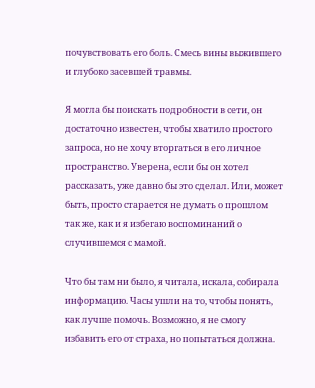почувствовать его боль. Смесь вины выжившего и глубоко засевшей травмы.

Я могла бы поискать подробности в сети, он достаточно известен, чтобы хватило простого запроса, но не хочу вторгаться в его личное пространство. Уверена, если бы он хотел рассказать, уже давно бы это сделал. Или, может быть, просто старается не думать о прошлом так же, как и я избегаю воспоминаний о случившемся с мамой.

Что бы там ни было, я читала, искала, собирала информацию. Часы ушли на то, чтобы понять, как лучше помочь. Возможно, я не смогу избавить его от страха, но попытаться должна.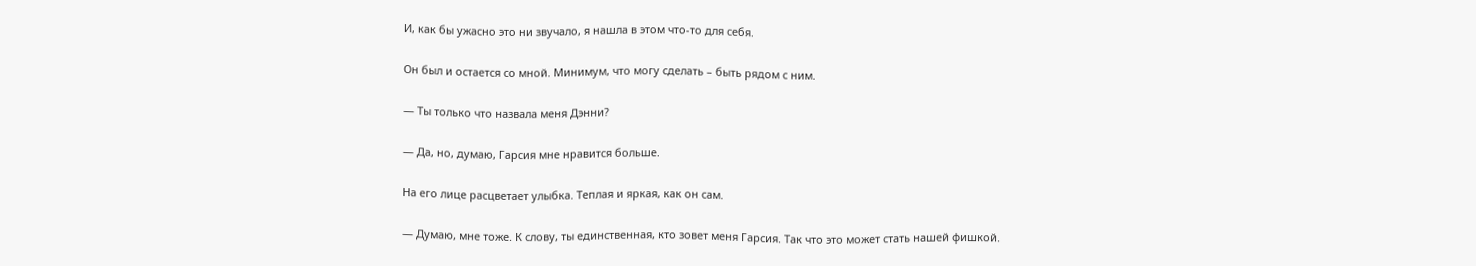И, как бы ужасно это ни звучало, я нашла в этом что-то для себя.

Он был и остается со мной. Минимум, что могу сделать – быть рядом с ним.

— Ты только что назвала меня Дэнни?

— Да, но, думаю, Гарсия мне нравится больше.

На его лице расцветает улыбка. Теплая и яркая, как он сам.

— Думаю, мне тоже. К слову, ты единственная, кто зовет меня Гарсия. Так что это может стать нашей фишкой.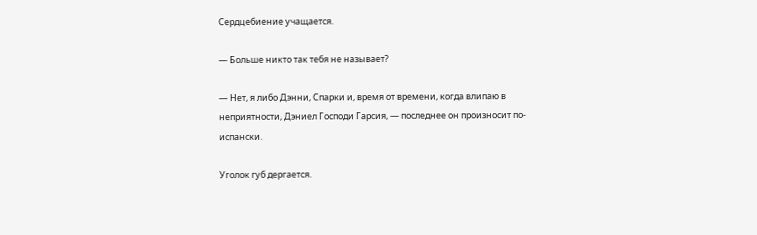Сердцебиение учащается.

— Больше никто так тебя не называет?

— Нет, я либо Дэнни, Спарки и, время от времени, когда влипаю в неприятности, Дэниел Господи Гарсия, — последнее он произносит по-испански.

Уголок губ дергается.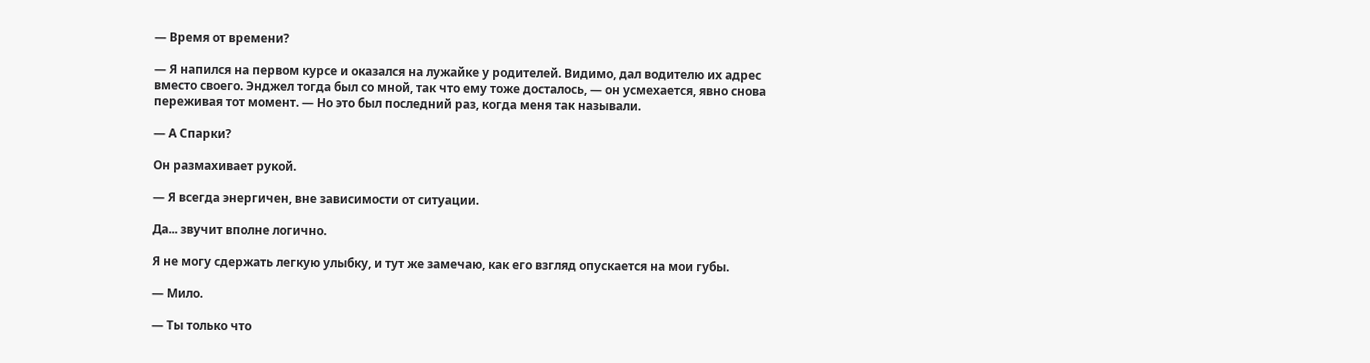— Время от времени?

— Я напился на первом курсе и оказался на лужайке у родителей. Видимо, дал водителю их адрес вместо своего. Энджел тогда был со мной, так что ему тоже досталось, — он усмехается, явно снова переживая тот момент. — Но это был последний раз, когда меня так называли.

— А Спарки?

Он размахивает рукой.

— Я всегда энергичен, вне зависимости от ситуации.

Да... звучит вполне логично.

Я не могу сдержать легкую улыбку, и тут же замечаю, как его взгляд опускается на мои губы.

— Мило.

— Ты только что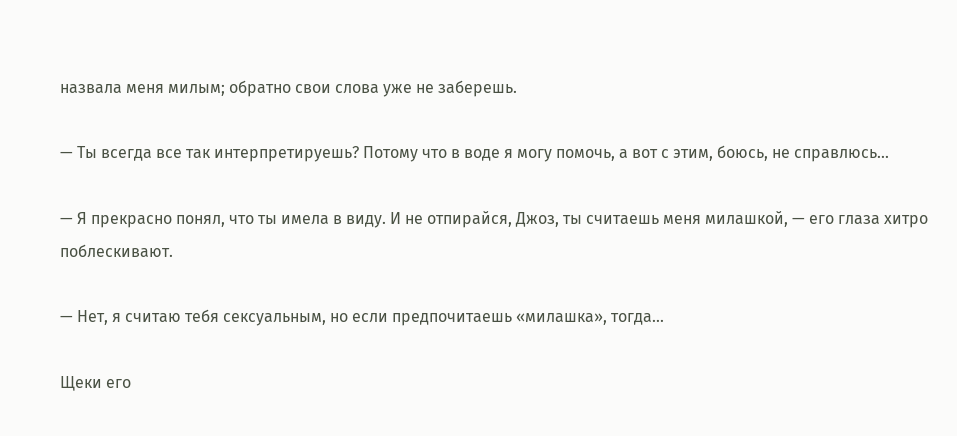назвала меня милым; обратно свои слова уже не заберешь.

— Ты всегда все так интерпретируешь? Потому что в воде я могу помочь, а вот с этим, боюсь, не справлюсь...

— Я прекрасно понял, что ты имела в виду. И не отпирайся, Джоз, ты считаешь меня милашкой, — его глаза хитро поблескивают.

— Нет, я считаю тебя сексуальным, но если предпочитаешь «милашка», тогда...

Щеки его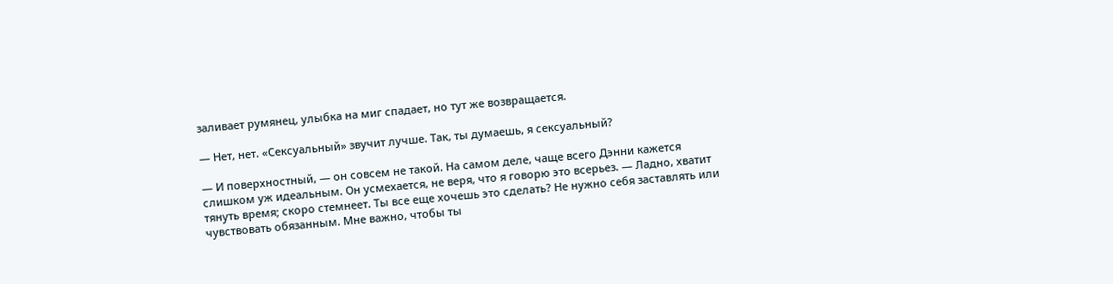заливает румянец, улыбка на миг спадает, но тут же возвращается.

— Нет, нет. «Сексуальный» звучит лучше. Так, ты думаешь, я сексуальный?

— И поверхностный, — он совсем не такой. На самом деле, чаще всего Дэнни кажется слишком уж идеальным. Он усмехается, не веря, что я говорю это всерьез. — Ладно, хватит тянуть время; скоро стемнеет. Ты все еще хочешь это сделать? Не нужно себя заставлять или чувствовать обязанным. Мне важно, чтобы ты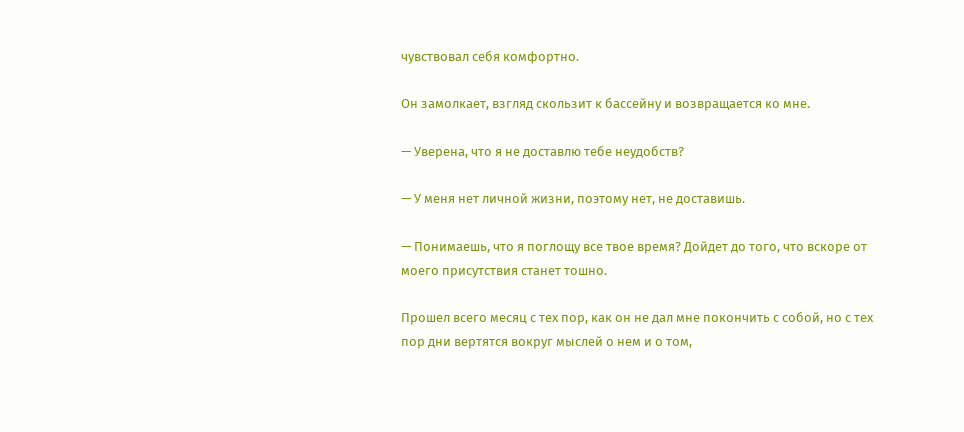чувствовал себя комфортно.

Он замолкает, взгляд скользит к бассейну и возвращается ко мне.

— Уверена, что я не доставлю тебе неудобств?

— У меня нет личной жизни, поэтому нет, не доставишь.

— Понимаешь, что я поглощу все твое время? Дойдет до того, что вскоре от моего присутствия станет тошно.

Прошел всего месяц с тех пор, как он не дал мне покончить с собой, но с тех пор дни вертятся вокруг мыслей о нем и о том,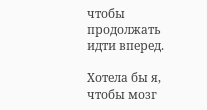чтобы продолжать идти вперед.

Хотела бы я, чтобы мозг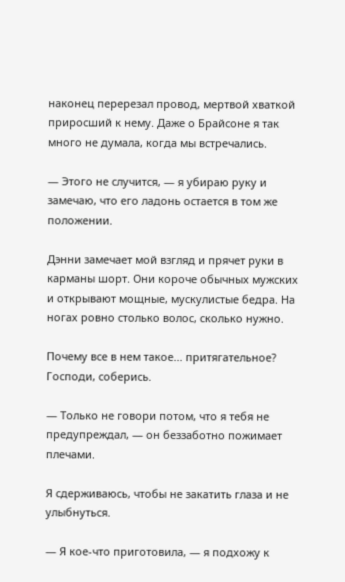наконец перерезал провод, мертвой хваткой приросший к нему. Даже о Брайсоне я так много не думала, когда мы встречались.

— Этого не случится, — я убираю руку и замечаю, что его ладонь остается в том же положении.

Дэнни замечает мой взгляд и прячет руки в карманы шорт. Они короче обычных мужских и открывают мощные, мускулистые бедра. На ногах ровно столько волос, сколько нужно.

Почему все в нем такое... притягательное? Господи, соберись.

— Только не говори потом, что я тебя не предупреждал, — он беззаботно пожимает плечами.

Я сдерживаюсь, чтобы не закатить глаза и не улыбнуться.

— Я кое-что приготовила, — я подхожу к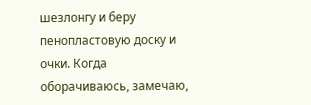шезлонгу и беру пенопластовую доску и очки. Когда оборачиваюсь, замечаю,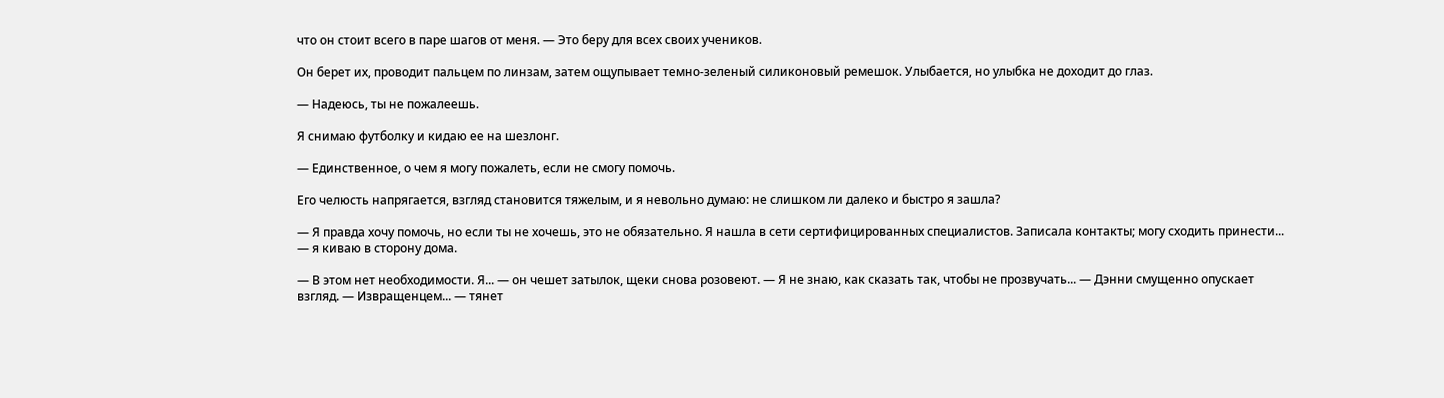что он стоит всего в паре шагов от меня. — Это беру для всех своих учеников.

Он берет их, проводит пальцем по линзам, затем ощупывает темно-зеленый силиконовый ремешок. Улыбается, но улыбка не доходит до глаз.

— Надеюсь, ты не пожалеешь.

Я снимаю футболку и кидаю ее на шезлонг.

— Единственное, о чем я могу пожалеть, если не смогу помочь.

Его челюсть напрягается, взгляд становится тяжелым, и я невольно думаю: не слишком ли далеко и быстро я зашла?

— Я правда хочу помочь, но если ты не хочешь, это не обязательно. Я нашла в сети сертифицированных специалистов. Записала контакты; могу сходить принести... — я киваю в сторону дома.

— В этом нет необходимости. Я... — он чешет затылок, щеки снова розовеют. — Я не знаю, как сказать так, чтобы не прозвучать... — Дэнни смущенно опускает взгляд. — Извращенцем... — тянет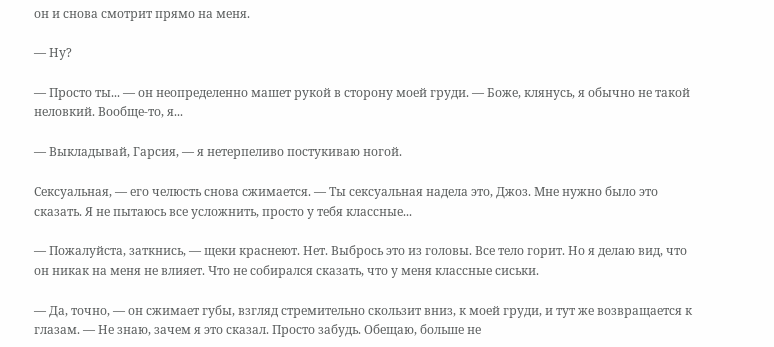он и снова смотрит прямо на меня.

— Ну?

— Просто ты... — он неопределенно машет рукой в сторону моей груди. — Боже, клянусь, я обычно не такой неловкий. Вообще-то, я...

— Выкладывай, Гарсия, — я нетерпеливо постукиваю ногой.

Сексуальная, — его челюсть снова сжимается. — Ты сексуальная надела это, Джоз. Мне нужно было это сказать. Я не пытаюсь все усложнить, просто у тебя классные...

— Пожалуйста, заткнись, — щеки краснеют. Нет. Выбрось это из головы. Все тело горит. Но я делаю вид, что он никак на меня не влияет. Что не собирался сказать, что у меня классные сиськи.

— Да, точно, — он сжимает губы, взгляд стремительно скользит вниз, к моей груди, и тут же возвращается к глазам. — Не знаю, зачем я это сказал. Просто забудь. Обещаю, больше не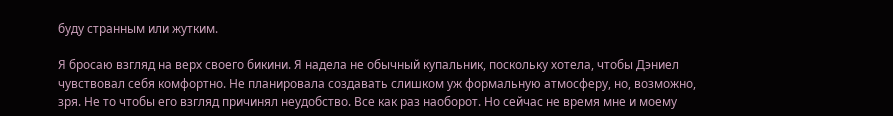буду странным или жутким.

Я бросаю взгляд на верх своего бикини. Я надела не обычный купальник, поскольку хотела, чтобы Дэниел чувствовал себя комфортно. Не планировала создавать слишком уж формальную атмосферу, но, возможно, зря. Не то чтобы его взгляд причинял неудобство. Все как раз наоборот. Но сейчас не время мне и моему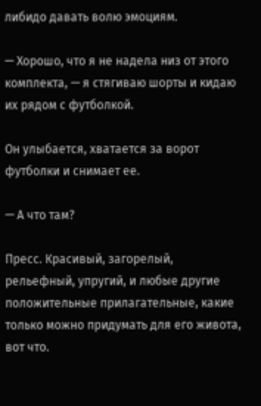либидо давать волю эмоциям.

— Хорошо, что я не надела низ от этого комплекта, — я стягиваю шорты и кидаю их рядом с футболкой.

Он улыбается, хватается за ворот футболки и снимает ее.

— А что там?

Пресс. Красивый, загорелый, рельефный, упругий, и любые другие положительные прилагательные, какие только можно придумать для его живота, вот что.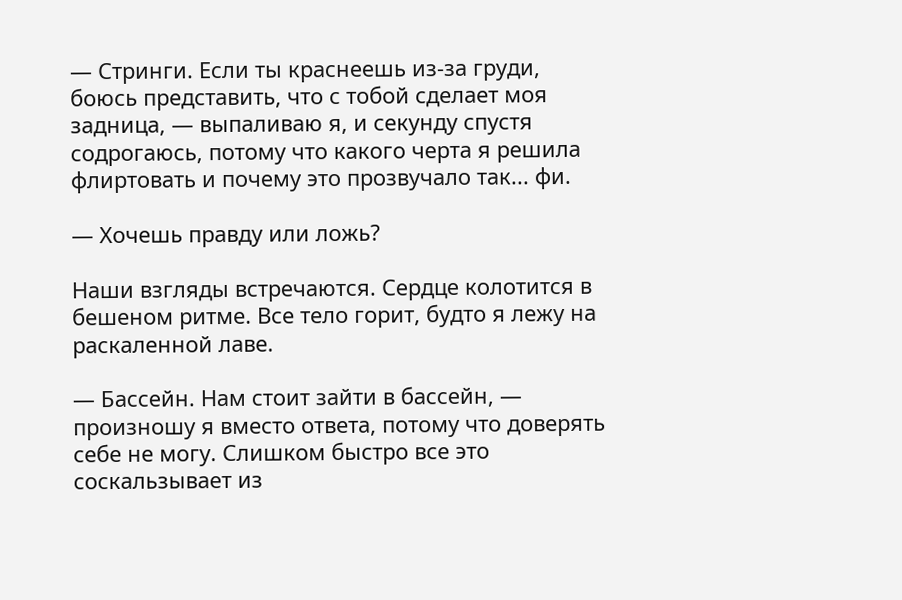— Стринги. Если ты краснеешь из-за груди, боюсь представить, что с тобой сделает моя задница, — выпаливаю я, и секунду спустя содрогаюсь, потому что какого черта я решила флиртовать и почему это прозвучало так... фи.

— Хочешь правду или ложь?

Наши взгляды встречаются. Сердце колотится в бешеном ритме. Все тело горит, будто я лежу на раскаленной лаве.

— Бассейн. Нам стоит зайти в бассейн, — произношу я вместо ответа, потому что доверять себе не могу. Слишком быстро все это соскальзывает из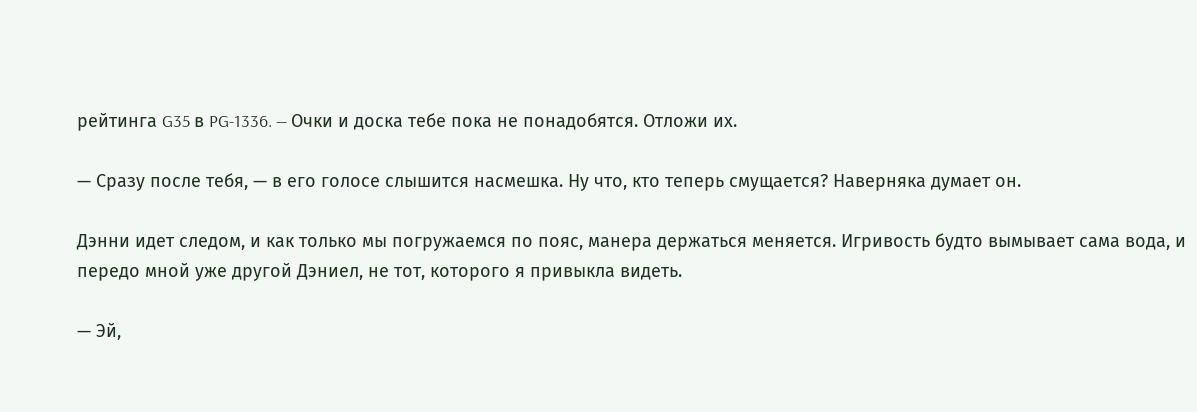рейтинга G35 в PG-1336. — Очки и доска тебе пока не понадобятся. Отложи их.

— Сразу после тебя, — в его голосе слышится насмешка. Ну что, кто теперь смущается? Наверняка думает он.

Дэнни идет следом, и как только мы погружаемся по пояс, манера держаться меняется. Игривость будто вымывает сама вода, и передо мной уже другой Дэниел, не тот, которого я привыкла видеть.

— Эй,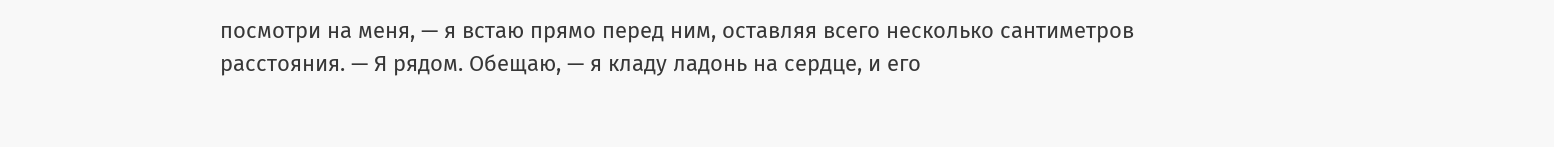посмотри на меня, — я встаю прямо перед ним, оставляя всего несколько сантиметров расстояния. — Я рядом. Обещаю, — я кладу ладонь на сердце, и его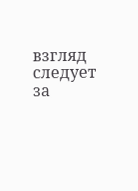взгляд следует за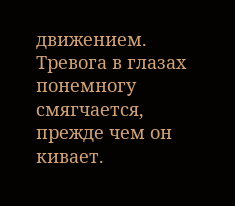движением. Тревога в глазах понемногу смягчается, прежде чем он кивает.